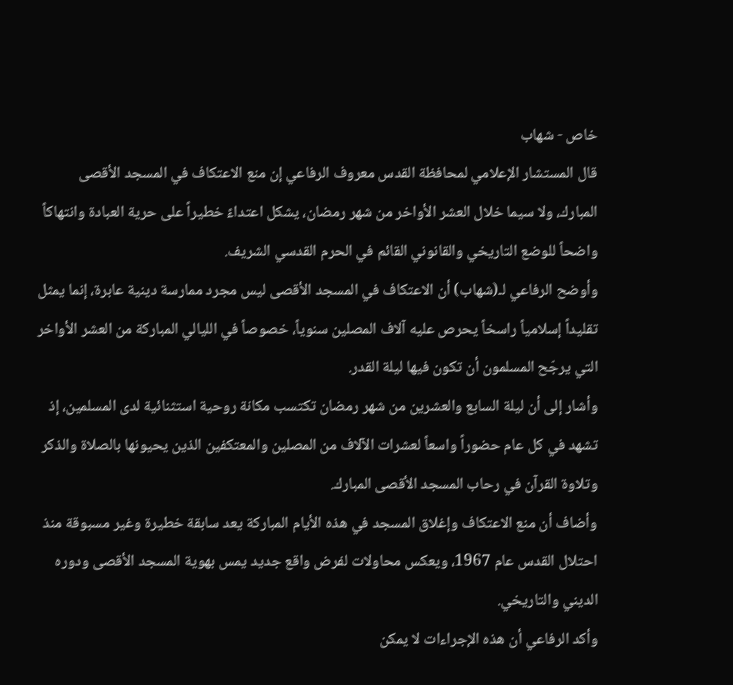خاص - شهاب
قال المستشار الإعلامي لمحافظة القدس معروف الرفاعي إن منع الاعتكاف في المسجد الأقصى المبارك، ولا سيما خلال العشر الأواخر من شهر رمضان، يشكل اعتداءً خطيراً على حرية العبادة وانتهاكاً واضحاً للوضع التاريخي والقانوني القائم في الحرم القدسي الشريف.
وأوضح الرفاعي لـ(شهاب) أن الاعتكاف في المسجد الأقصى ليس مجرد ممارسة دينية عابرة، إنما يمثل تقليداً إسلامياً راسخاً يحرص عليه آلاف المصلين سنوياً، خصوصاً في الليالي المباركة من العشر الأواخر التي يرجّح المسلمون أن تكون فيها ليلة القدر.
وأشار إلى أن ليلة السابع والعشرين من شهر رمضان تكتسب مكانة روحية استثنائية لدى المسلمين، إذ تشهد في كل عام حضوراً واسعاً لعشرات الآلاف من المصلين والمعتكفين الذين يحيونها بالصلاة والذكر وتلاوة القرآن في رحاب المسجد الأقصى المبارك.
وأضاف أن منع الاعتكاف وإغلاق المسجد في هذه الأيام المباركة يعد سابقة خطيرة وغير مسبوقة منذ احتلال القدس عام 1967، ويعكس محاولات لفرض واقع جديد يمس بهوية المسجد الأقصى ودوره الديني والتاريخي.
وأكد الرفاعي أن هذه الإجراءات لا يمكن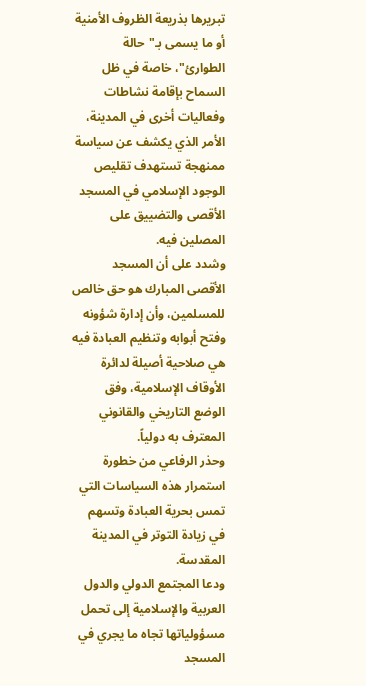تبريرها بذريعة الظروف الأمنية أو ما يسمى بـ"حالة الطوارئ"، خاصة في ظل السماح بإقامة نشاطات وفعاليات أخرى في المدينة، الأمر الذي يكشف عن سياسة ممنهجة تستهدف تقليص الوجود الإسلامي في المسجد الأقصى والتضييق على المصلين فيه.
وشدد على أن المسجد الأقصى المبارك هو حق خالص للمسلمين، وأن إدارة شؤونه وفتح أبوابه وتنظيم العبادة فيه هي صلاحية أصيلة لدائرة الأوقاف الإسلامية، وفق الوضع التاريخي والقانوني المعترف به دولياً.
وحذر الرفاعي من خطورة استمرار هذه السياسات التي تمس بحرية العبادة وتسهم في زيادة التوتر في المدينة المقدسة.
ودعا المجتمع الدولي والدول العربية والإسلامية إلى تحمل مسؤولياتها تجاه ما يجري في المسجد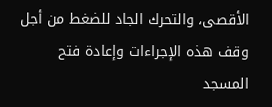الأقصى، والتحرك الجاد للضغط من أجل وقف هذه الإجراءات وإعادة فتح المسجد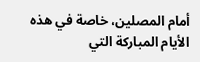أمام المصلين، خاصة في هذه الأيام المباركة التي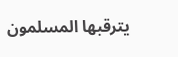يترقبها المسلمون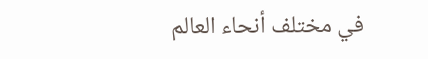في مختلف أنحاء العالم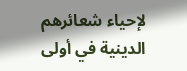لإحياء شعائرهم الدينية في أولى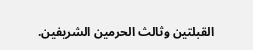القبلتين وثالث الحرمين الشريفين.